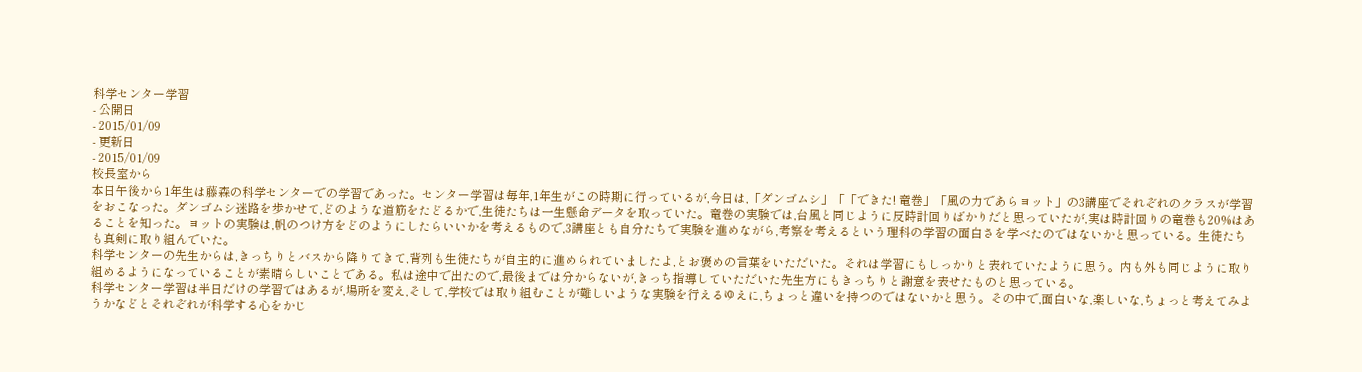科学センター学習
- 公開日
- 2015/01/09
- 更新日
- 2015/01/09
校長室から
本日午後から1年生は藤森の科学センターでの学習であった。センター学習は毎年,1年生がこの時期に行っているが,今日は,「ダンゴムシ」「「できた! 竜巻」「風の力であらヨット」の3講座でそれぞれのクラスが学習をおこなった。ダンゴムシ迷路を歩かせて,どのような道筋をたどるかで,生徒たちは一生懸命データを取っていた。竜巻の実験では,台風と同じように反時計回りばかりだと思っていたが,実は時計回りの竜巻も20%はあることを知った。ヨットの実験は,帆のつけ方をどのようにしたらいいかを考えるもので,3講座とも自分たちで実験を進めながら,考察を考えるという理科の学習の面白さを学べたのではないかと思っている。生徒たちも真剣に取り組んでいた。
科学センターの先生からは,きっちりとバスから降りてきて,背列も生徒たちが自主的に進められていましたよ,とお褒めの言葉をいただいた。それは学習にもしっかりと表れていたように思う。内も外も同じように取り組めるようになっていることが素晴らしいことである。私は途中で出たので,最後までは分からないが,きっち指導していただいた先生方にもきっちりと謝意を表せたものと思っている。
科学センター学習は半日だけの学習ではあるが,場所を変え,そして,学校では取り組むことが難しいような実験を行えるゆえに,ちょっと違いを持つのではないかと思う。その中で,面白いな,楽しいな,ちょっと考えてみようかなどとそれぞれが科学する心をかじ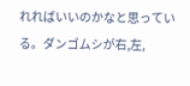れればいいのかなと思っている。ダンゴムシが右,左,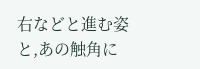右などと進む姿と,あの触角に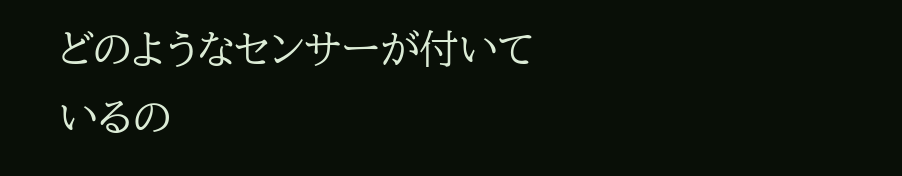どのようなセンサーが付いているの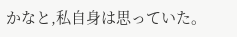かなと,私自身は思っていた。